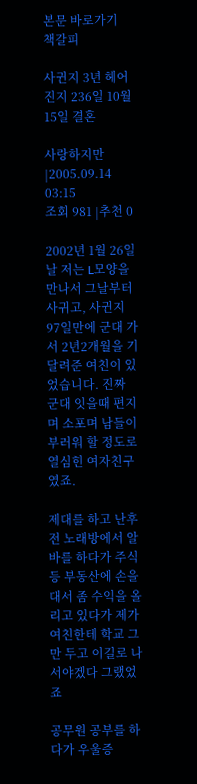본문 바로가기
책갈피

사귄지 3년 헤어진지 236일 10월 15일 결혼

사랑하지만 |2005.09.14 03:15
조회 981 |추천 0

2002년 1월 26일날 저는 L모양을 만나서 그날부터 사귀고, 사귄지 97일만에 군대 가서 2년2개월을 기달려준 여친이 있었습니다. 진짜 군대 잇을때 편지며 소포며 남들이 부러워 할 정도로 열심힌 여자친구였죠.

제대를 하고 난후 전 노래방에서 알바를 하다가 주식등 부동산에 손을 대서 좀 수익을 올리고 있다가 제가 여친한테 학교 그만 두고 이길로 나서야겠다 그랬었죠

공무원 공부를 하다가 우울증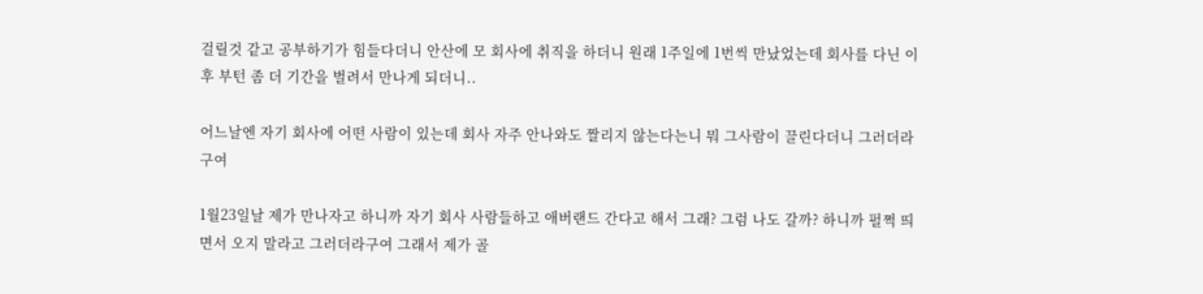걸릴것 같고 공부하기가 힘들다더니 안산에 모 회사에 취직을 하더니 원래 1주일에 1번씩 만났었는데 회사를 다닌 이후 부턴 좀 더 기간을 벌려서 만나게 되더니..

어느날엔 자기 회사에 어떤 사람이 있는데 회사 자주 안나와도 짤리지 않는다는니 뭐 그사람이 끌린다더니 그러더라구여

1월23일날 제가 만나자고 하니까 자기 회사 사람들하고 애버랜드 간다고 해서 그래? 그럼 나도 갈까? 하니까 펄쩍 띄면서 오지 말라고 그러더라구여 그래서 제가 골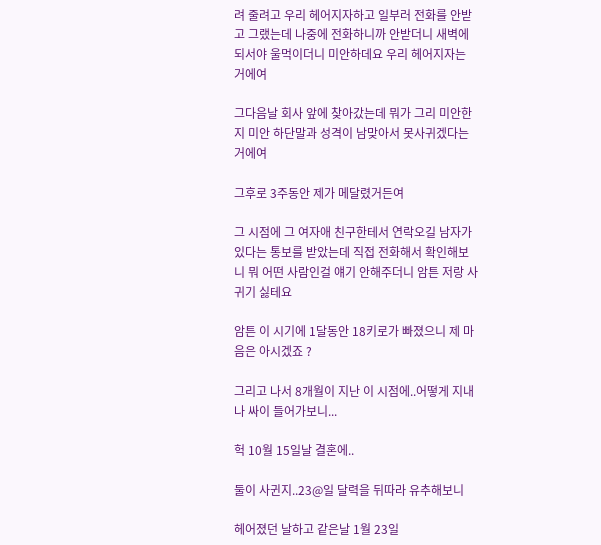려 줄려고 우리 헤어지자하고 일부러 전화를 안받고 그랬는데 나중에 전화하니까 안받더니 새벽에 되서야 울먹이더니 미안하데요 우리 헤어지자는 거에여

그다음날 회사 앞에 찾아갔는데 뭐가 그리 미안한지 미안 하단말과 성격이 남맞아서 못사귀겠다는거에여

그후로 3주동안 제가 메달렸거든여

그 시점에 그 여자애 친구한테서 연락오길 남자가 있다는 통보를 받았는데 직접 전화해서 확인해보니 뭐 어떤 사람인걸 얘기 안해주더니 암튼 저랑 사귀기 싫테요

암튼 이 시기에 1달동안 18키로가 빠졌으니 제 마음은 아시겠죠 ?

그리고 나서 8개월이 지난 이 시점에..어떻게 지내나 싸이 들어가보니...

헉 10월 15일날 결혼에..

둘이 사귄지..23@일 달력을 뒤따라 유추해보니

헤어졌던 날하고 같은날 1월 23일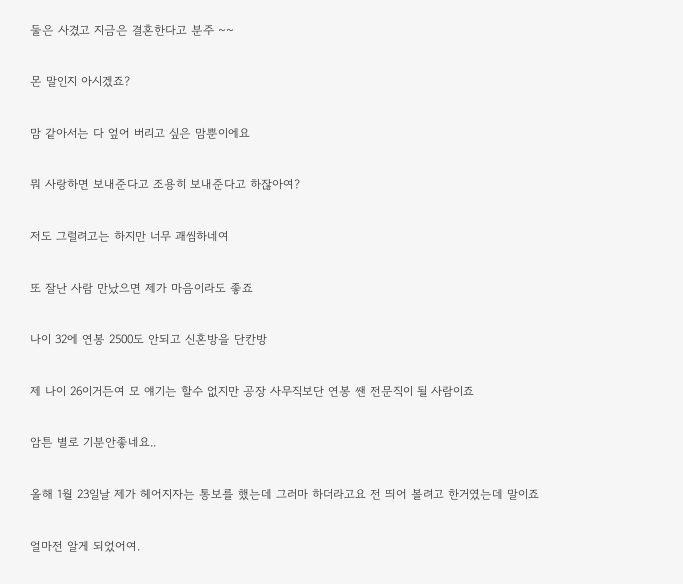둘은 사겼고 지금은 결혼한다고 분주 ~~

몬 말인지 아시겠죠?

맘 같아서는 다 엎어 버리고 싶은 맘뿐이에요

뭐 사랑하면 보내준다고 조용히 보내준다고 하잖아여?

저도 그럴려고는 하지만 너무 괘씸하네여

또 잘난 사람 만났으면 제가 마음이라도 좋죠

나이 32에 연봉 2500도 안되고 신혼방을 단칸방

제 나이 26이거든여 모 얘기는 할수 없지만 공장 사무직보단 연봉 쌘 전문직이 될 사람이죠

암튼 별로 기분안좋네요..

올해 1월 23일날 제가 헤어지자는 통보를 했는데 그러마 하더라고요 전 띄어 볼려고 한거였는데 말이죠

얼마전 알게 되었어여.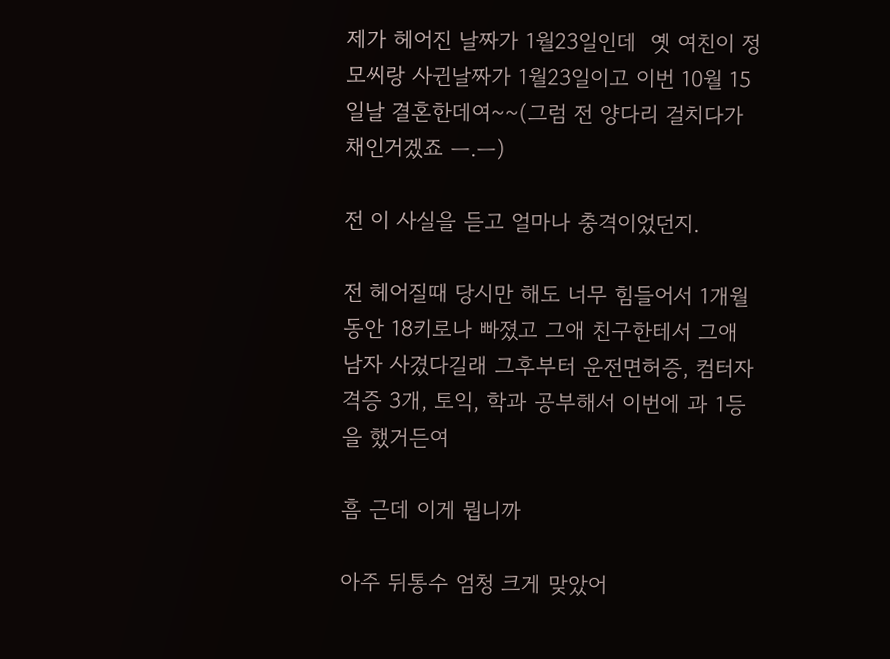제가 헤어진 날짜가 1월23일인데  옛 여친이 정 모씨랑 사귄날짜가 1월23일이고 이번 10월 15일날 결혼한데여~~(그럼 전 양다리 걸치다가 채인거겠죠 ㅡ.ㅡ)

전 이 사실을 듣고 얼마나 충격이었던지.

전 헤어질때 당시만 해도 너무 힘들어서 1개월동안 18키로나 빠졌고 그애 친구한테서 그애 남자 사겼다길래 그후부터 운전면허증, 컴터자격증 3개, 토익, 학과 공부해서 이번에 과 1등을 했거든여

흠 근데 이게 뭡니까

아주 뒤통수 엄청 크게 맞았어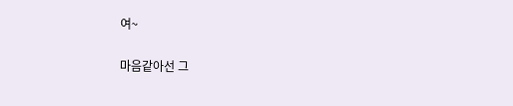여~

마음같아선 그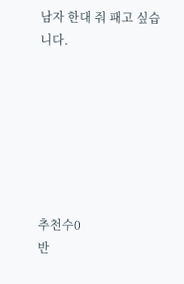남자 한대 줘 패고 싶습니다.







추천수0
반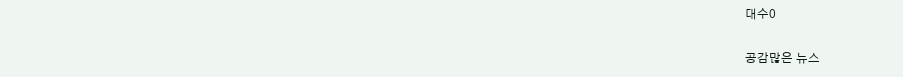대수0

공감많은 뉴스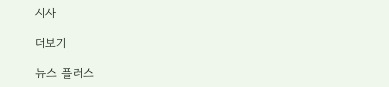시사

더보기

뉴스 플러스